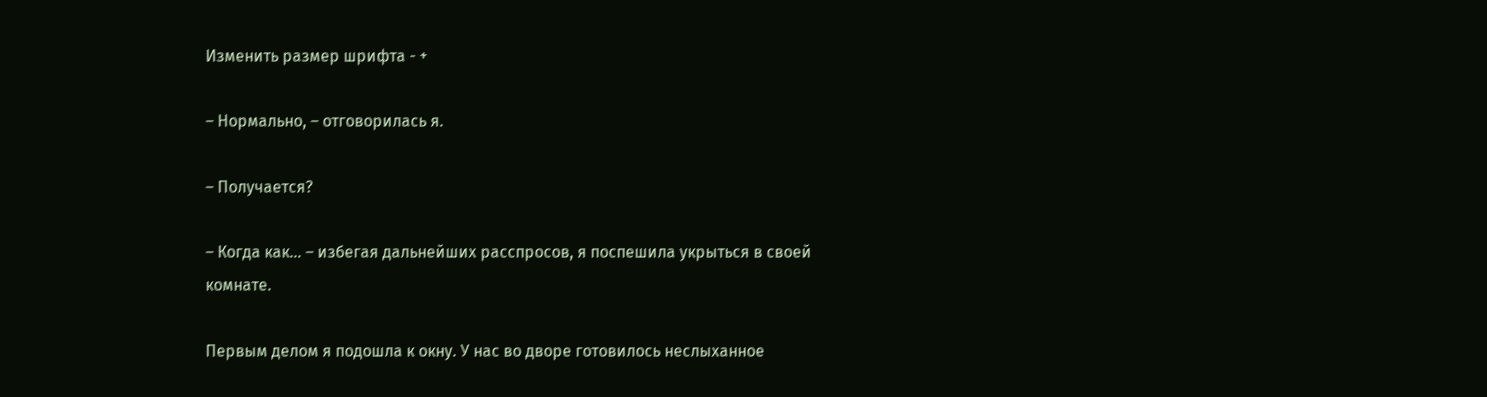Изменить размер шрифта - +

– Нормально, – отговорилась я.

– Получается?

– Когда как… – избегая дальнейших расспросов, я поспешила укрыться в своей комнате.

Первым делом я подошла к окну. У нас во дворе готовилось неслыханное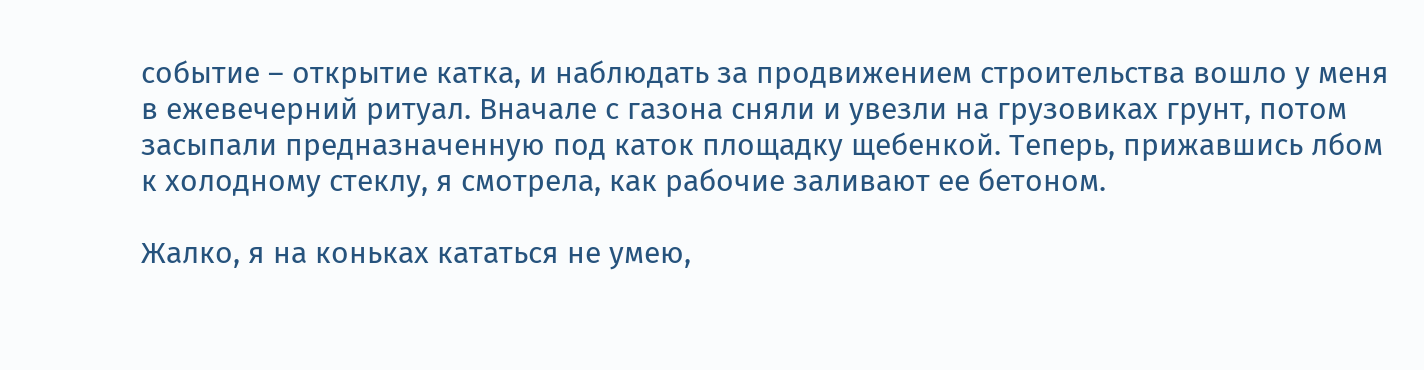событие – открытие катка, и наблюдать за продвижением строительства вошло у меня в ежевечерний ритуал. Вначале с газона сняли и увезли на грузовиках грунт, потом засыпали предназначенную под каток площадку щебенкой. Теперь, прижавшись лбом к холодному стеклу, я смотрела, как рабочие заливают ее бетоном.

Жалко, я на коньках кататься не умею,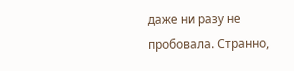даже ни разу не пробовала. Странно,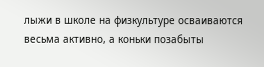лыжи в школе на физкультуре осваиваются весьма активно, а коньки позабыты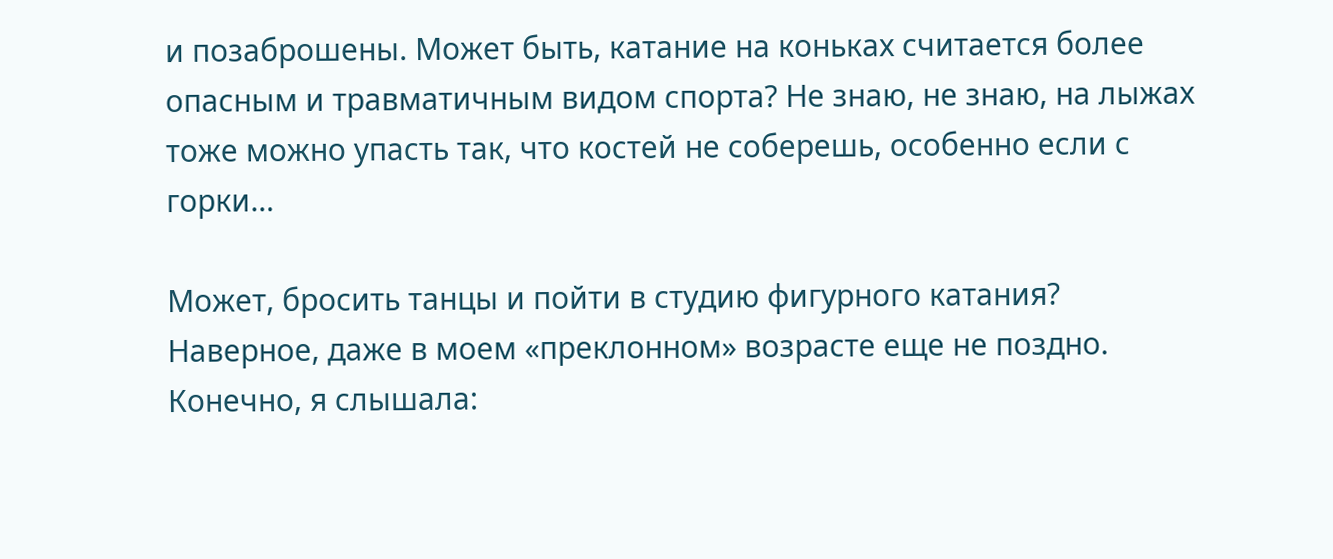и позаброшены. Может быть, катание на коньках считается более опасным и травматичным видом спорта? Не знаю, не знаю, на лыжах тоже можно упасть так, что костей не соберешь, особенно если с горки…

Может, бросить танцы и пойти в студию фигурного катания? Наверное, даже в моем «преклонном» возрасте еще не поздно. Конечно, я слышала: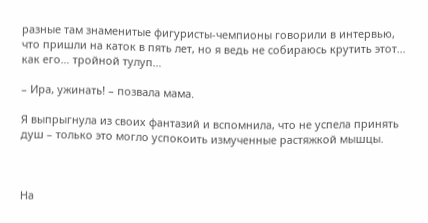разные там знаменитые фигуристы-чемпионы говорили в интервью, что пришли на каток в пять лет, но я ведь не собираюсь крутить этот… как его… тройной тулуп…

– Ира, ужинать! – позвала мама.

Я выпрыгнула из своих фантазий и вспомнила, что не успела принять душ – только это могло успокоить измученные растяжкой мышцы.



На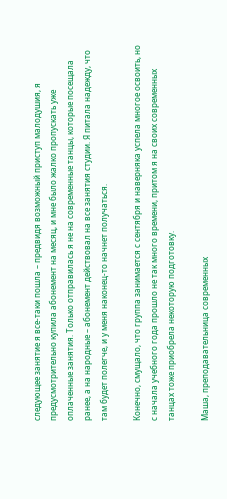следующее занятие я все-таки пошла – предвидя возможный приступ малодушия, я предусмотрительно купила абонемент на месяц, и мне было жалко пропускать уже оплаченные занятия. Только отправилась я не на современные танцы, которые посещала ранее, а на народные – абонемент действовал на все занятия студии. Я питала надежду, что там будет полегче, и у меня наконец-то начнет получаться.

Конечно, смущало, что группа занимается с сентября и наверняка успела многое освоить, но с начала учебного года прошло не так много времени, притом я на своих современных танцах тоже приобрела некоторую подготовку.

Маша, преподавательница современных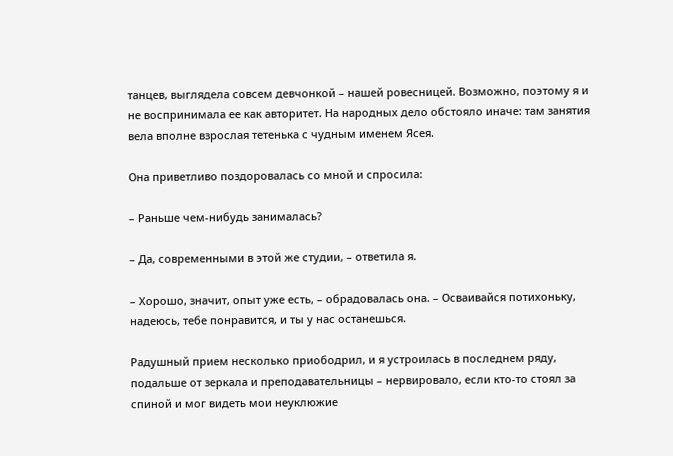танцев, выглядела совсем девчонкой – нашей ровесницей. Возможно, поэтому я и не воспринимала ее как авторитет. На народных дело обстояло иначе: там занятия вела вполне взрослая тетенька с чудным именем Ясея.

Она приветливо поздоровалась со мной и спросила:

– Раньше чем-нибудь занималась?

– Да, современными в этой же студии, – ответила я.

– Хорошо, значит, опыт уже есть, – обрадовалась она. – Осваивайся потихоньку, надеюсь, тебе понравится, и ты у нас останешься.

Радушный прием несколько приободрил, и я устроилась в последнем ряду, подальше от зеркала и преподавательницы – нервировало, если кто-то стоял за спиной и мог видеть мои неуклюжие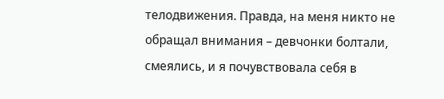телодвижения. Правда, на меня никто не обращал внимания – девчонки болтали, смеялись, и я почувствовала себя в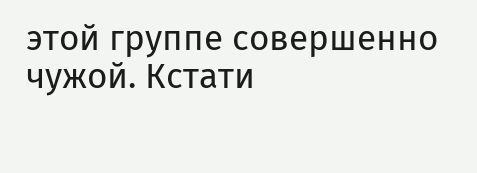этой группе совершенно чужой. Кстати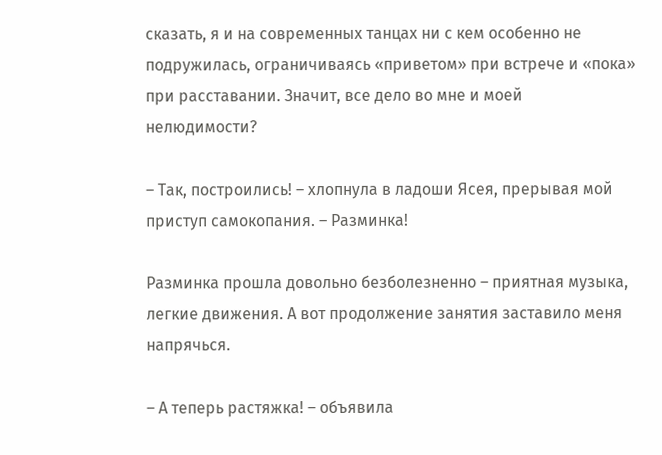сказать, я и на современных танцах ни с кем особенно не подружилась, ограничиваясь «приветом» при встрече и «пока» при расставании. Значит, все дело во мне и моей нелюдимости?

– Так, построились! – хлопнула в ладоши Ясея, прерывая мой приступ самокопания. – Разминка!

Разминка прошла довольно безболезненно – приятная музыка, легкие движения. А вот продолжение занятия заставило меня напрячься.

– А теперь растяжка! – объявила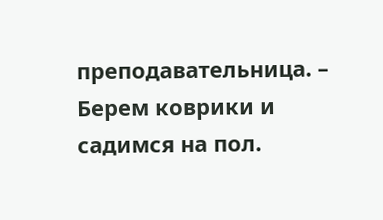преподавательница. – Берем коврики и садимся на пол.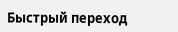Быстрый переход